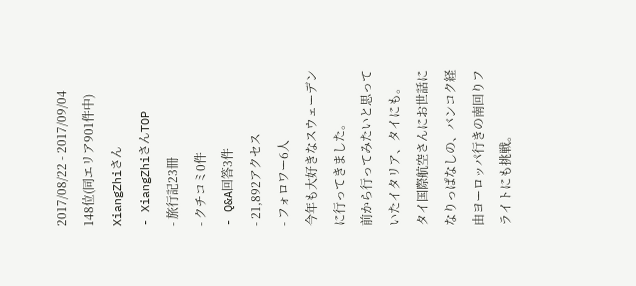2017/08/22 - 2017/09/04
148位(同エリア901件中)
XiangZhiさん
- XiangZhiさんTOP
- 旅行記23冊
- クチコミ0件
- Q&A回答3件
- 21,892アクセス
- フォロワー6人
今年も大好きなスウェーデンに行ってきました。
前から行ってみたいと思っていたイタリア、タイにも。
タイ国際航空さんにお世話になりっぱなしの、バンコク経由ヨーロッパ行きの南回りフライトにも挑戦。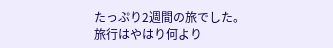たっぷり2週間の旅でした。
旅行はやはり何より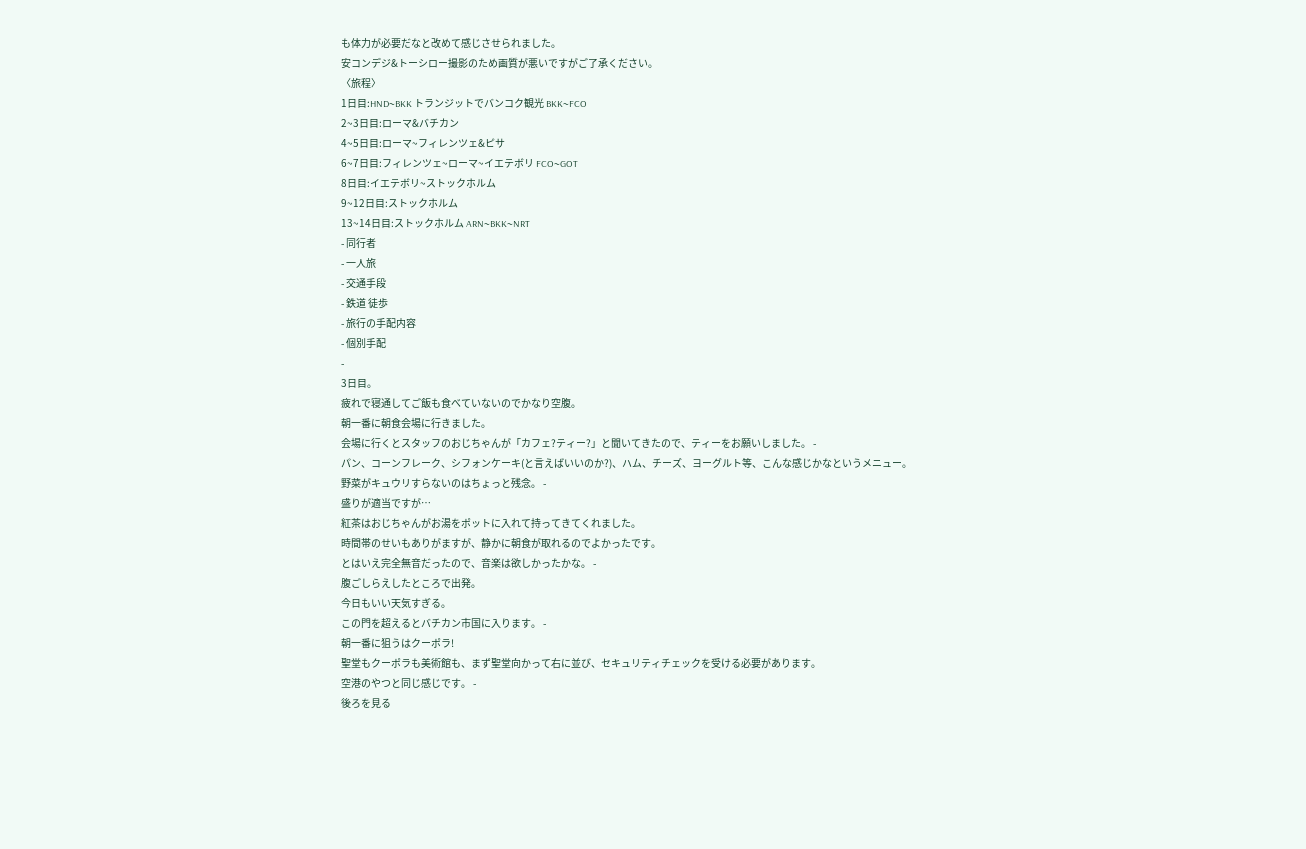も体力が必要だなと改めて感じさせられました。
安コンデジ&トーシロー撮影のため画質が悪いですがご了承ください。
〈旅程〉
1日目:HND~BKK トランジットでバンコク観光 BKK~FCO
2~3日目:ローマ&バチカン
4~5日目:ローマ~フィレンツェ&ピサ
6~7日目:フィレンツェ~ローマ~イエテボリ FCO~GOT
8日目:イエテボリ~ストックホルム
9~12日目:ストックホルム
13~14日目:ストックホルム ARN~BKK~NRT
- 同行者
- 一人旅
- 交通手段
- 鉄道 徒歩
- 旅行の手配内容
- 個別手配
-
3日目。
疲れで寝通してご飯も食べていないのでかなり空腹。
朝一番に朝食会場に行きました。
会場に行くとスタッフのおじちゃんが「カフェ?ティー?」と聞いてきたので、ティーをお願いしました。 -
パン、コーンフレーク、シフォンケーキ(と言えばいいのか?)、ハム、チーズ、ヨーグルト等、こんな感じかなというメニュー。
野菜がキュウリすらないのはちょっと残念。 -
盛りが適当ですが…
紅茶はおじちゃんがお湯をポットに入れて持ってきてくれました。
時間帯のせいもありがますが、静かに朝食が取れるのでよかったです。
とはいえ完全無音だったので、音楽は欲しかったかな。 -
腹ごしらえしたところで出発。
今日もいい天気すぎる。
この門を超えるとバチカン市国に入ります。 -
朝一番に狙うはクーポラ!
聖堂もクーポラも美術館も、まず聖堂向かって右に並び、セキュリティチェックを受ける必要があります。
空港のやつと同じ感じです。 -
後ろを見る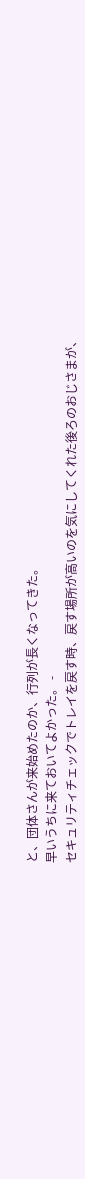と、団体さんが来始めたのか、行列が長くなってきた。
早いうちに来ておいてよかった。 -
セキュリティチェックでトレイを戻す時、戻す場所が高いのを気にしてくれた後ろのおじさまが、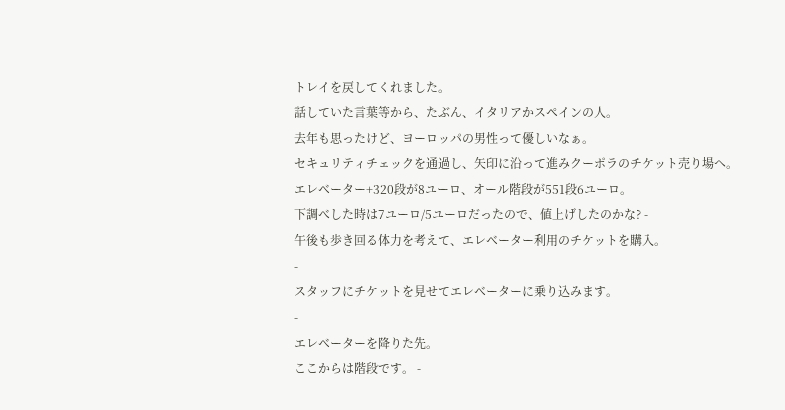トレイを戻してくれました。
話していた言葉等から、たぶん、イタリアかスペインの人。
去年も思ったけど、ヨーロッパの男性って優しいなぁ。
セキュリティチェックを通過し、矢印に沿って進みクーポラのチケット売り場へ。
エレベーター+320段が8ユーロ、オール階段が551段6ユーロ。
下調べした時は7ユーロ/5ユーロだったので、値上げしたのかな? -
午後も歩き回る体力を考えて、エレベーター利用のチケットを購入。
-
スタッフにチケットを見せてエレベーターに乗り込みます。
-
エレベーターを降りた先。
ここからは階段です。 -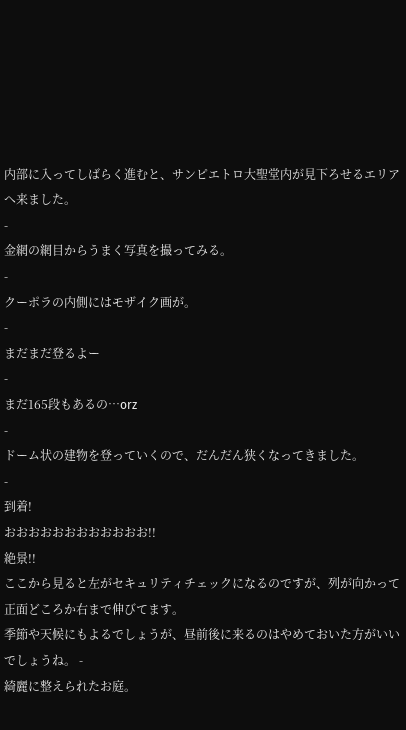内部に入ってしばらく進むと、サンピエトロ大聖堂内が見下ろせるエリアへ来ました。
-
金網の網目からうまく写真を撮ってみる。
-
クーポラの内側にはモザイク画が。
-
まだまだ登るよー
-
まだ165段もあるの…orz
-
ドーム状の建物を登っていくので、だんだん狭くなってきました。
-
到着!
おおおおおおおおおおおお!!
絶景!!
ここから見ると左がセキュリティチェックになるのですが、列が向かって正面どころか右まで伸びてます。
季節や天候にもよるでしょうが、昼前後に来るのはやめておいた方がいいでしょうね。 -
綺麗に整えられたお庭。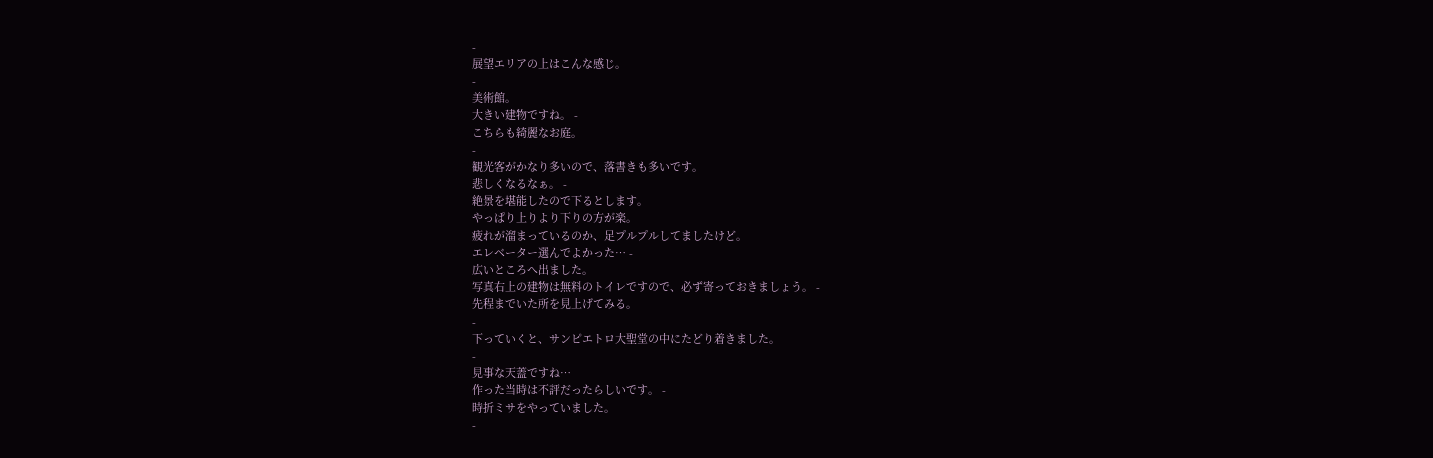-
展望エリアの上はこんな感じ。
-
美術館。
大きい建物ですね。 -
こちらも綺麗なお庭。
-
観光客がかなり多いので、落書きも多いです。
悲しくなるなぁ。 -
絶景を堪能したので下るとします。
やっぱり上りより下りの方が楽。
疲れが溜まっているのか、足プルプルしてましたけど。
エレベーター選んでよかった… -
広いところへ出ました。
写真右上の建物は無料のトイレですので、必ず寄っておきましょう。 -
先程までいた所を見上げてみる。
-
下っていくと、サンピエトロ大聖堂の中にたどり着きました。
-
見事な天蓋ですね…
作った当時は不評だったらしいです。 -
時折ミサをやっていました。
-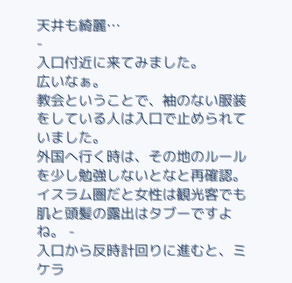天井も綺麗…
-
入口付近に来てみました。
広いなぁ。
教会ということで、袖のない服装をしている人は入口で止められていました。
外国へ行く時は、その地のルールを少し勉強しないとなと再確認。
イスラム圏だと女性は観光客でも肌と頭髪の露出はタブーですよね。 -
入口から反時計回りに進むと、ミケラ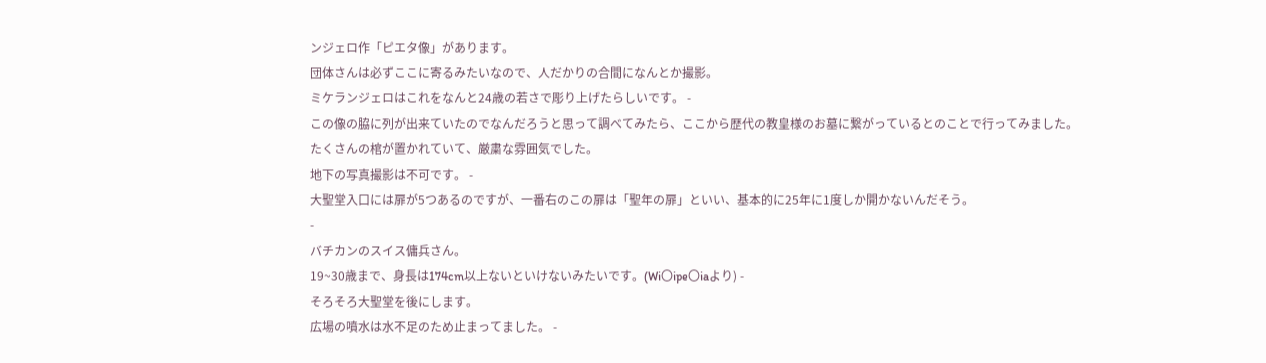ンジェロ作「ピエタ像」があります。
団体さんは必ずここに寄るみたいなので、人だかりの合間になんとか撮影。
ミケランジェロはこれをなんと24歳の若さで彫り上げたらしいです。 -
この像の脇に列が出来ていたのでなんだろうと思って調べてみたら、ここから歴代の教皇様のお墓に繋がっているとのことで行ってみました。
たくさんの棺が置かれていて、厳粛な雰囲気でした。
地下の写真撮影は不可です。 -
大聖堂入口には扉が5つあるのですが、一番右のこの扉は「聖年の扉」といい、基本的に25年に1度しか開かないんだそう。
-
バチカンのスイス傭兵さん。
19~30歳まで、身長は174cm以上ないといけないみたいです。(Wi〇ipe〇iaより) -
そろそろ大聖堂を後にします。
広場の噴水は水不足のため止まってました。 -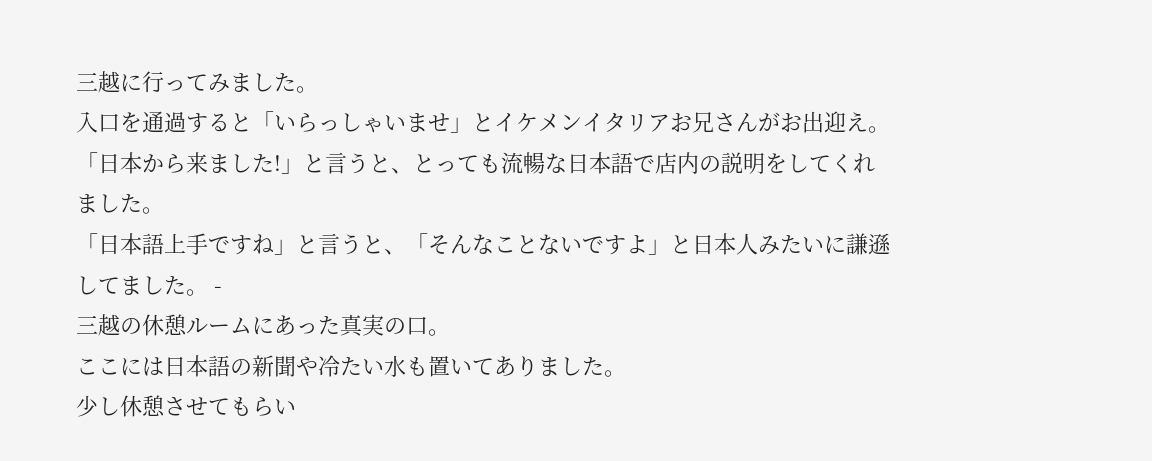三越に行ってみました。
入口を通過すると「いらっしゃいませ」とイケメンイタリアお兄さんがお出迎え。
「日本から来ました!」と言うと、とっても流暢な日本語で店内の説明をしてくれました。
「日本語上手ですね」と言うと、「そんなことないですよ」と日本人みたいに謙遜してました。 -
三越の休憩ルームにあった真実の口。
ここには日本語の新聞や冷たい水も置いてありました。
少し休憩させてもらい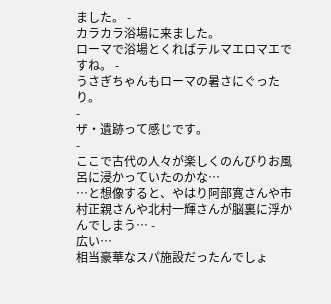ました。 -
カラカラ浴場に来ました。
ローマで浴場とくればテルマエロマエですね。 -
うさぎちゃんもローマの暑さにぐったり。
-
ザ・遺跡って感じです。
-
ここで古代の人々が楽しくのんびりお風呂に浸かっていたのかな…
…と想像すると、やはり阿部寛さんや市村正親さんや北村一輝さんが脳裏に浮かんでしまう… -
広い…
相当豪華なスパ施設だったんでしょ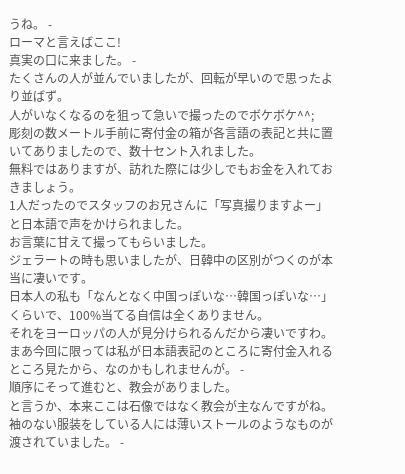うね。 -
ローマと言えばここ!
真実の口に来ました。 -
たくさんの人が並んでいましたが、回転が早いので思ったより並ばず。
人がいなくなるのを狙って急いで撮ったのでボケボケ^^;
彫刻の数メートル手前に寄付金の箱が各言語の表記と共に置いてありましたので、数十セント入れました。
無料ではありますが、訪れた際には少しでもお金を入れておきましょう。
1人だったのでスタッフのお兄さんに「写真撮りますよー」と日本語で声をかけられました。
お言葉に甘えて撮ってもらいました。
ジェラートの時も思いましたが、日韓中の区別がつくのが本当に凄いです。
日本人の私も「なんとなく中国っぽいな…韓国っぽいな…」くらいで、100%当てる自信は全くありません。
それをヨーロッパの人が見分けられるんだから凄いですわ。
まあ今回に限っては私が日本語表記のところに寄付金入れるところ見たから、なのかもしれませんが。 -
順序にそって進むと、教会がありました。
と言うか、本来ここは石像ではなく教会が主なんですがね。
袖のない服装をしている人には薄いストールのようなものが渡されていました。 -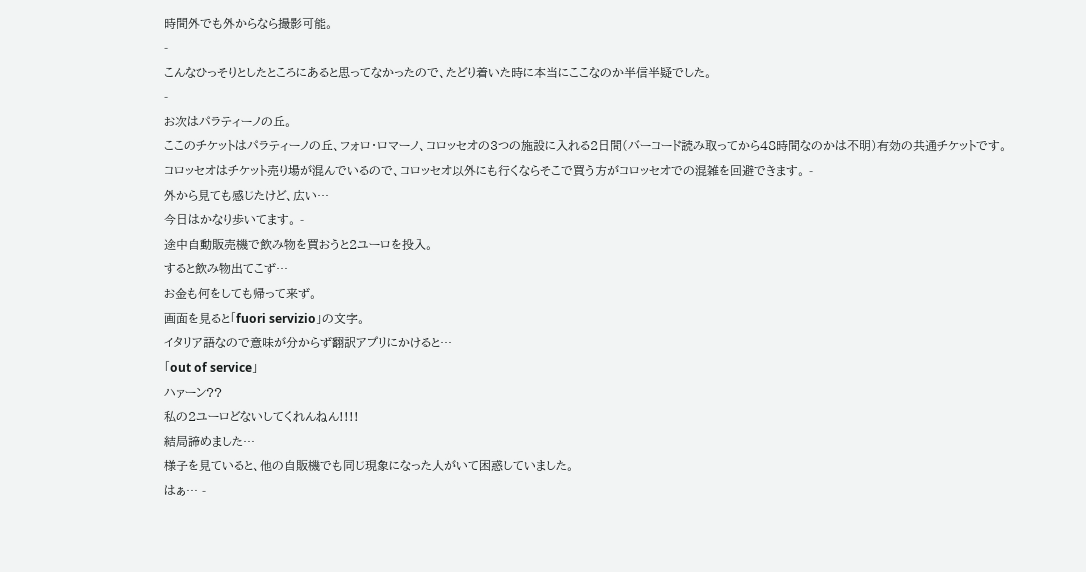時間外でも外からなら撮影可能。
-
こんなひっそりとしたところにあると思ってなかったので、たどり着いた時に本当にここなのか半信半疑でした。
-
お次はパラティーノの丘。
ここのチケットはパラティーノの丘、フォロ・ロマーノ、コロッセオの3つの施設に入れる2日間(バーコード読み取ってから48時間なのかは不明)有効の共通チケットです。
コロッセオはチケット売り場が混んでいるので、コロッセオ以外にも行くならそこで買う方がコロッセオでの混雑を回避できます。 -
外から見ても感じたけど、広い…
今日はかなり歩いてます。 -
途中自動販売機で飲み物を買おうと2ユーロを投入。
すると飲み物出てこず…
お金も何をしても帰って来ず。
画面を見ると「fuori servizio」の文字。
イタリア語なので意味が分からず翻訳アプリにかけると…
「out of service」
ハァーン??
私の2ユーロどないしてくれんねん!!!!
結局諦めました…
様子を見ていると、他の自販機でも同じ現象になった人がいて困惑していました。
はぁ… -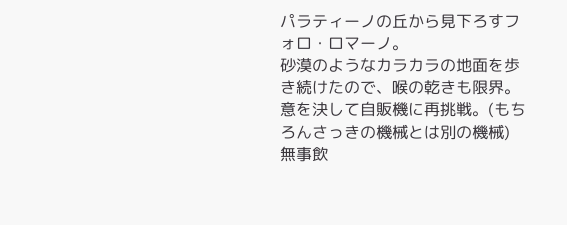パラティーノの丘から見下ろすフォロ・ロマーノ。
砂漠のようなカラカラの地面を歩き続けたので、喉の乾きも限界。
意を決して自販機に再挑戦。(もちろんさっきの機械とは別の機械)
無事飲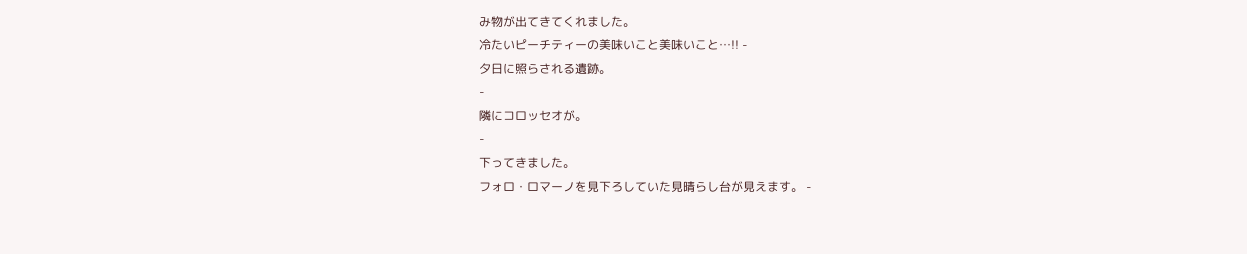み物が出てきてくれました。
冷たいピーチティーの美味いこと美味いこと…!! -
夕日に照らされる遺跡。
-
隣にコロッセオが。
-
下ってきました。
フォロ・ロマーノを見下ろしていた見晴らし台が見えます。 -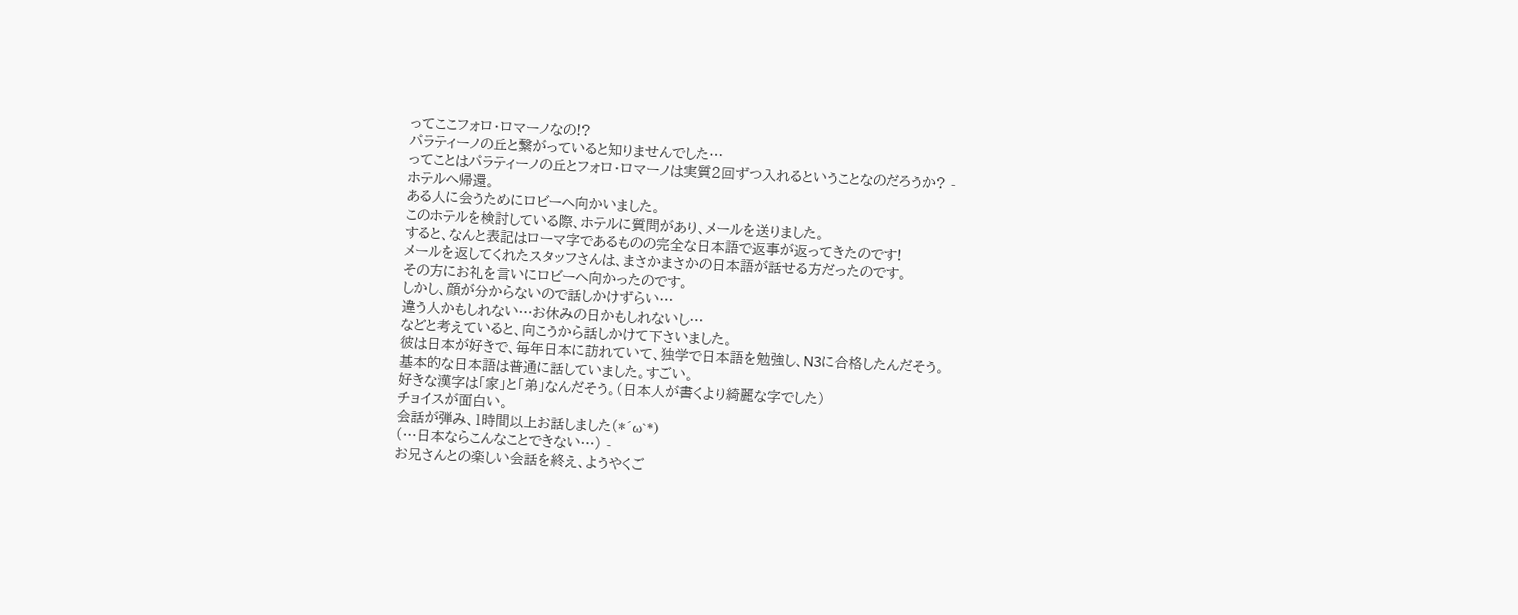ってここフォロ・ロマーノなの!?
パラティーノの丘と繋がっていると知りませんでした…
ってことはパラティーノの丘とフォロ・ロマーノは実質2回ずつ入れるということなのだろうか? -
ホテルへ帰還。
ある人に会うためにロビーへ向かいました。
このホテルを検討している際、ホテルに質問があり、メールを送りました。
すると、なんと表記はローマ字であるものの完全な日本語で返事が返ってきたのです!
メールを返してくれたスタッフさんは、まさかまさかの日本語が話せる方だったのです。
その方にお礼を言いにロビーへ向かったのです。
しかし、顔が分からないので話しかけずらい…
違う人かもしれない…お休みの日かもしれないし…
などと考えていると、向こうから話しかけて下さいました。
彼は日本が好きで、毎年日本に訪れていて、独学で日本語を勉強し、N3に合格したんだそう。
基本的な日本語は普通に話していました。すごい。
好きな漢字は「家」と「弟」なんだそう。(日本人が書くより綺麗な字でした)
チョイスが面白い。
会話が弾み、1時間以上お話しました(*´ω`*)
(…日本ならこんなことできない…) -
お兄さんとの楽しい会話を終え、ようやくご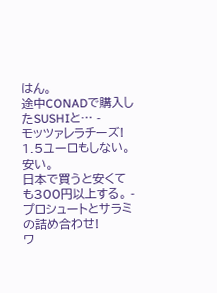はん。
途中CONADで購入したSUSHIと… -
モッツァレラチーズ!
1.5ユーロもしない。安い。
日本で買うと安くても300円以上する。 -
プロシュートとサラミの詰め合わせ!
ワ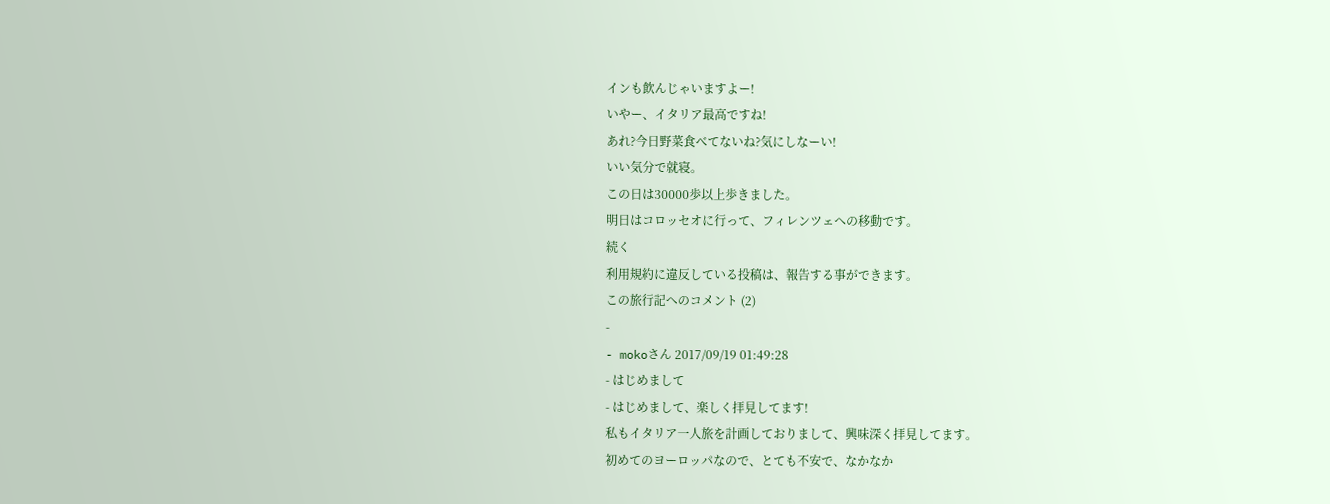インも飲んじゃいますよー!
いやー、イタリア最高ですね!
あれ?今日野菜食べてないね?気にしなーい!
いい気分で就寝。
この日は30000歩以上歩きました。
明日はコロッセオに行って、フィレンツェへの移動です。
続く
利用規約に違反している投稿は、報告する事ができます。
この旅行記へのコメント (2)
-
- mokoさん 2017/09/19 01:49:28
- はじめまして
- はじめまして、楽しく拝見してます!
私もイタリア一人旅を計画しておりまして、興味深く拝見してます。
初めてのヨーロッパなので、とても不安で、なかなか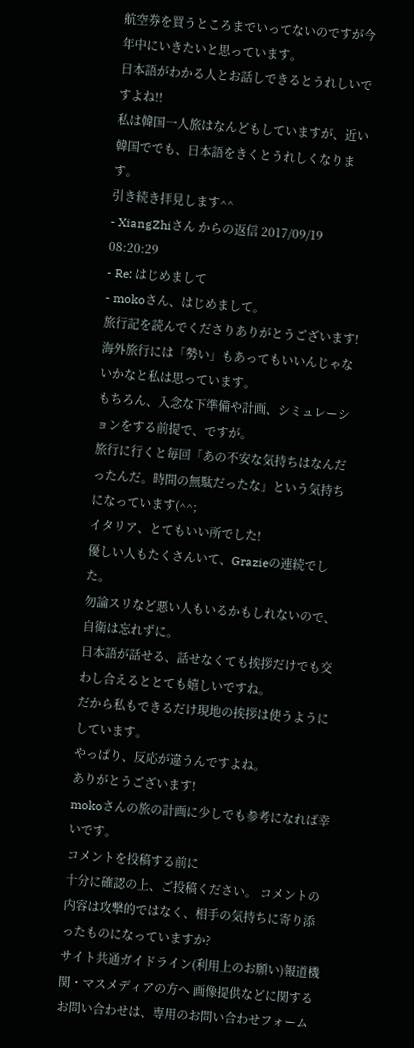航空券を買うところまでいってないのですが今年中にいきたいと思っています。
日本語がわかる人とお話しできるとうれしいですよね!!
私は韓国一人旅はなんどもしていますが、近い韓国ででも、日本語をきくとうれしくなります。
引き続き拝見します^^
- XiangZhiさん からの返信 2017/09/19 08:20:29
- Re: はじめまして
- mokoさん、はじめまして。
旅行記を読んでくださりありがとうございます!
海外旅行には「勢い」もあってもいいんじゃないかなと私は思っています。
もちろん、入念な下準備や計画、シミュレーションをする前提で、ですが。
旅行に行くと毎回「あの不安な気持ちはなんだったんだ。時間の無駄だったな」という気持ちになっています(^^;
イタリア、とてもいい所でした!
優しい人もたくさんいて、Grazieの連続でした。
勿論スリなど悪い人もいるかもしれないので、自衛は忘れずに。
日本語が話せる、話せなくても挨拶だけでも交わし合えるととても嬉しいですね。
だから私もできるだけ現地の挨拶は使うようにしています。
やっぱり、反応が違うんですよね。
ありがとうございます!
mokoさんの旅の計画に少しでも参考になれば幸いです。
コメントを投稿する前に
十分に確認の上、ご投稿ください。 コメントの内容は攻撃的ではなく、相手の気持ちに寄り添ったものになっていますか?
サイト共通ガイドライン(利用上のお願い)報道機関・マスメディアの方へ 画像提供などに関するお問い合わせは、専用のお問い合わせフォーム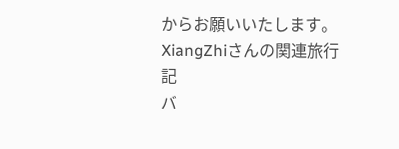からお願いいたします。
XiangZhiさんの関連旅行記
バ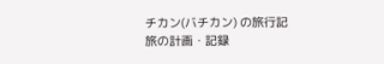チカン(バチカン) の旅行記
旅の計画・記録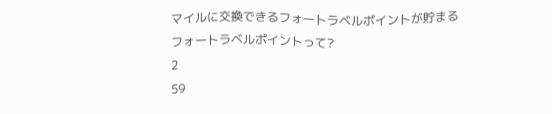マイルに交換できるフォートラベルポイントが貯まる
フォートラベルポイントって?
2
59